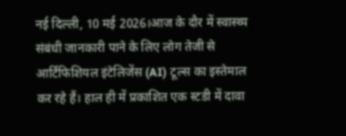नई दिल्ली, 10 मई 2026।आज के दौर में स्वास्थ्य संबंधी जानकारी पाने के लिए लोग तेजी से आर्टिफिशियल इंटेलिजेंस (AI) टूल्स का इस्तेमाल कर रहे हैं। हाल ही में प्रकाशित एक स्टडी में दावा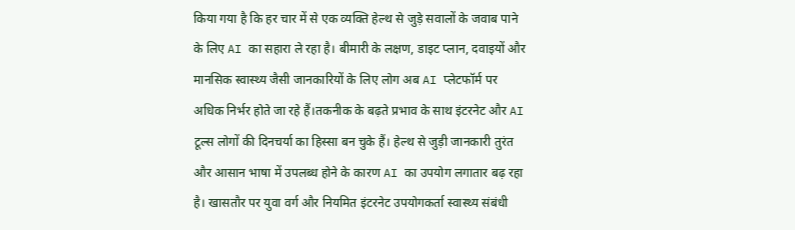किया गया है कि हर चार में से एक व्यक्ति हेल्थ से जुड़े सवालों के जवाब पाने के लिए AI का सहारा ले रहा है। बीमारी के लक्षण, डाइट प्लान, दवाइयों और मानसिक स्वास्थ्य जैसी जानकारियों के लिए लोग अब AI प्लेटफॉर्म पर अधिक निर्भर होते जा रहे हैं।तकनीक के बढ़ते प्रभाव के साथ इंटरनेट और AI टूल्स लोगों की दिनचर्या का हिस्सा बन चुके हैं। हेल्थ से जुड़ी जानकारी तुरंत और आसान भाषा में उपलब्ध होने के कारण AI का उपयोग लगातार बढ़ रहा है। खासतौर पर युवा वर्ग और नियमित इंटरनेट उपयोगकर्ता स्वास्थ्य संबंधी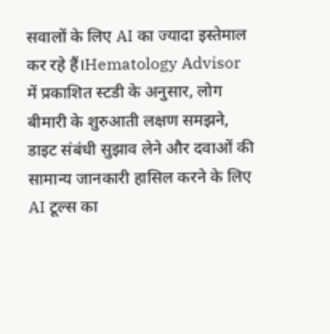सवालों के लिए AI का ज्यादा इस्तेमाल कर रहे हैं।Hematology Advisor में प्रकाशित स्टडी के अनुसार, लोग बीमारी के शुरुआती लक्षण समझने, डाइट संबंधी सुझाव लेने और दवाओं की सामान्य जानकारी हासिल करने के लिए AI टूल्स का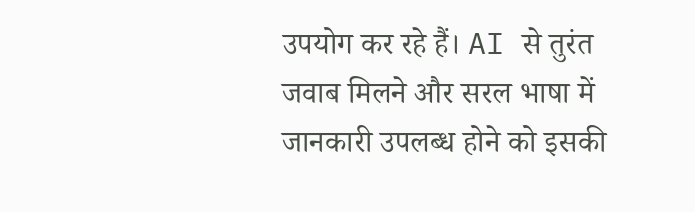उपयोग कर रहे हैं। AI से तुरंत जवाब मिलने और सरल भाषा में जानकारी उपलब्ध होने को इसकी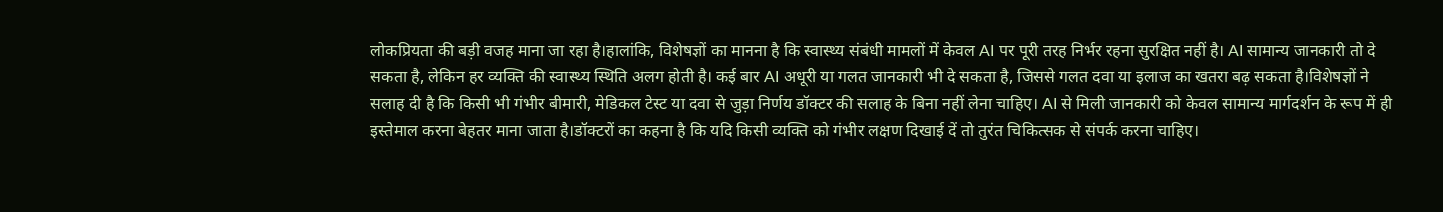लोकप्रियता की बड़ी वजह माना जा रहा है।हालांकि, विशेषज्ञों का मानना है कि स्वास्थ्य संबंधी मामलों में केवल AI पर पूरी तरह निर्भर रहना सुरक्षित नहीं है। AI सामान्य जानकारी तो दे सकता है, लेकिन हर व्यक्ति की स्वास्थ्य स्थिति अलग होती है। कई बार AI अधूरी या गलत जानकारी भी दे सकता है, जिससे गलत दवा या इलाज का खतरा बढ़ सकता है।विशेषज्ञों ने सलाह दी है कि किसी भी गंभीर बीमारी, मेडिकल टेस्ट या दवा से जुड़ा निर्णय डॉक्टर की सलाह के बिना नहीं लेना चाहिए। AI से मिली जानकारी को केवल सामान्य मार्गदर्शन के रूप में ही इस्तेमाल करना बेहतर माना जाता है।डॉक्टरों का कहना है कि यदि किसी व्यक्ति को गंभीर लक्षण दिखाई दें तो तुरंत चिकित्सक से संपर्क करना चाहिए।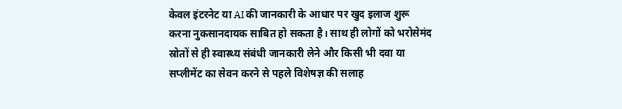केवल इंटरनेट या AI की जानकारी के आधार पर खुद इलाज शुरू करना नुकसानदायक साबित हो सकता है। साथ ही लोगों को भरोसेमंद स्रोतों से ही स्वास्थ्य संबंधी जानकारी लेने और किसी भी दवा या सप्लीमेंट का सेवन करने से पहले विशेषज्ञ की सलाह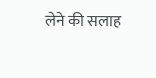लेने की सलाह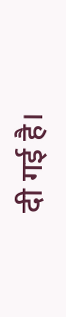दी गई है।